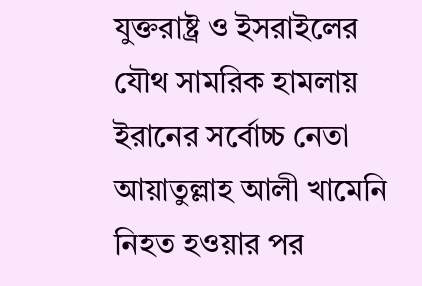যুক্তরাষ্ট্র ও ইসরাইলের যৌথ সামরিক হামলায় ইরানের সর্বোচ্চ নেতা আয়াতুল্লাহ আলী খামেনি নিহত হওয়ার পর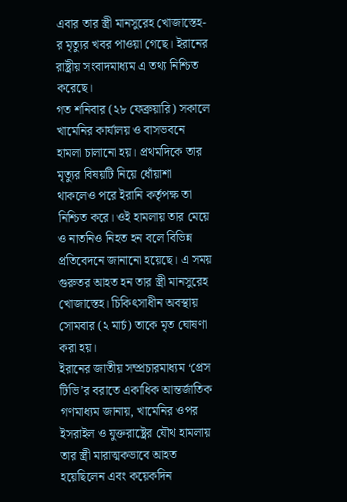এবার তার স্ত্রী মানসুরেহ খোজাস্তেহ-র মৃত্যুর খবর পাওয়া গেছে। ইরানের রাষ্ট্রীয় সংবাদমাধ্যম এ তথ্য নিশ্চিত করেছে।
গত শনিবার (২৮ ফেব্রুয়ারি) সকালে খামেনির কার্যালয় ও বাসভবনে হামলা চালানো হয়। প্রথমদিকে তার মৃত্যুর বিষয়টি নিয়ে ধোঁয়াশা থাকলেও পরে ইরানি কর্তৃপক্ষ তা নিশ্চিত করে। ওই হামলায় তার মেয়ে ও নাতনিও নিহত হন বলে বিভিন্ন প্রতিবেদনে জানানো হয়েছে। এ সময় গুরুতর আহত হন তার স্ত্রী মানসুরেহ খোজাস্তেহ। চিকিৎসাধীন অবস্থায় সোমবার (২ মার্চ) তাকে মৃত ঘোষণা করা হয়।
ইরানের জাতীয় সম্প্রচারমাধ্যম ‘প্রেস টিভি’র বরাতে একাধিক আন্তর্জাতিক গণমাধ্যম জানায়, খামেনির ওপর ইসরাইল ও যুক্তরাষ্ট্রের যৌথ হামলায় তার স্ত্রী মারাত্মকভাবে আহত হয়েছিলেন এবং কয়েকদিন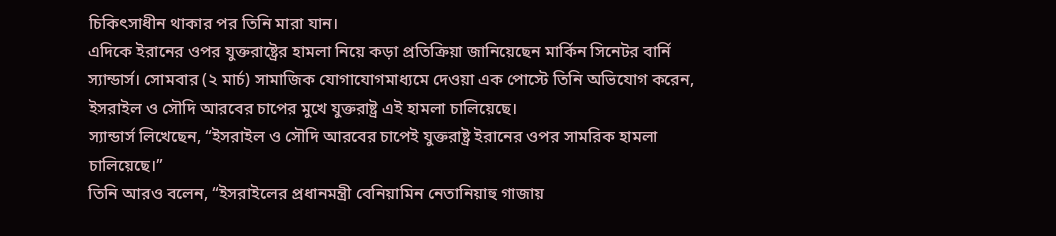চিকিৎসাধীন থাকার পর তিনি মারা যান।
এদিকে ইরানের ওপর যুক্তরাষ্ট্রের হামলা নিয়ে কড়া প্রতিক্রিয়া জানিয়েছেন মার্কিন সিনেটর বার্নি স্যান্ডার্স। সোমবার (২ মার্চ) সামাজিক যোগাযোগমাধ্যমে দেওয়া এক পোস্টে তিনি অভিযোগ করেন, ইসরাইল ও সৌদি আরবের চাপের মুখে যুক্তরাষ্ট্র এই হামলা চালিয়েছে।
স্যান্ডার্স লিখেছেন, “ইসরাইল ও সৌদি আরবের চাপেই যুক্তরাষ্ট্র ইরানের ওপর সামরিক হামলা চালিয়েছে।”
তিনি আরও বলেন, “ইসরাইলের প্রধানমন্ত্রী বেনিয়ামিন নেতানিয়াহু গাজায়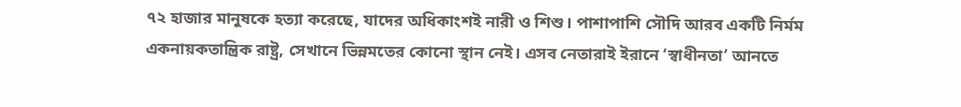৭২ হাজার মানুষকে হত্যা করেছে, যাদের অধিকাংশই নারী ও শিশু। পাশাপাশি সৌদি আরব একটি নির্মম একনায়কতান্ত্রিক রাষ্ট্র, সেখানে ভিন্নমতের কোনো স্থান নেই। এসব নেতারাই ইরানে ‘স্বাধীনতা’ আনতে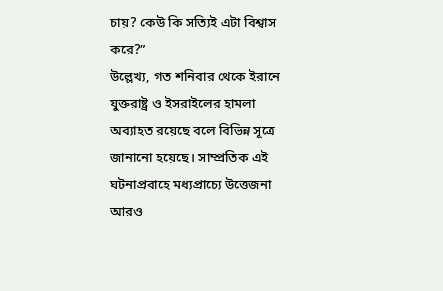চায়? কেউ কি সত্যিই এটা বিশ্বাস করে?”
উল্লেখ্য, গত শনিবার থেকে ইরানে যুক্তরাষ্ট্র ও ইসরাইলের হামলা অব্যাহত রয়েছে বলে বিভিন্ন সূত্রে জানানো হয়েছে। সাম্প্রতিক এই ঘটনাপ্রবাহে মধ্যপ্রাচ্যে উত্তেজনা আরও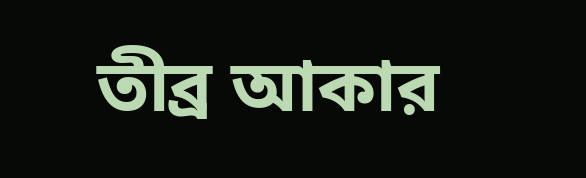তীব্র আকার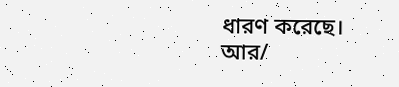ধারণ করেছে।
আর/